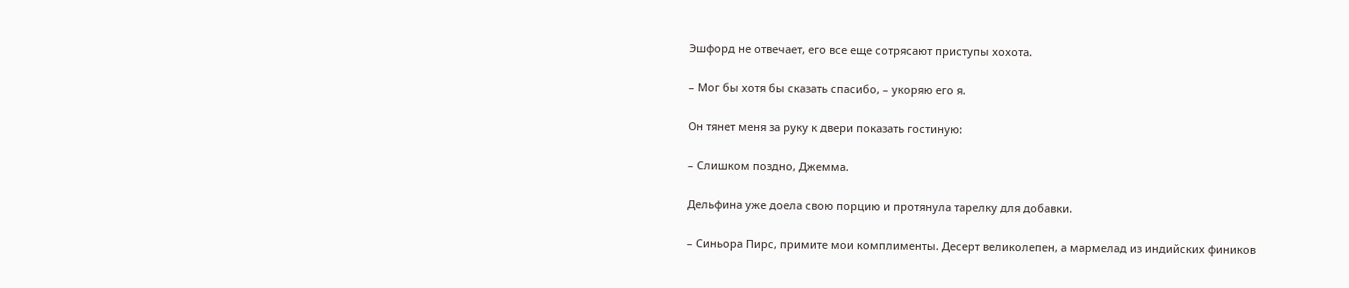Эшфорд не отвечает, его все еще сотрясают приступы хохота.

– Мог бы хотя бы сказать спасибо, – укоряю его я.

Он тянет меня за руку к двери показать гостиную:

– Слишком поздно, Джемма.

Дельфина уже доела свою порцию и протянула тарелку для добавки.

– Синьора Пирс, примите мои комплименты. Десерт великолепен, а мармелад из индийских фиников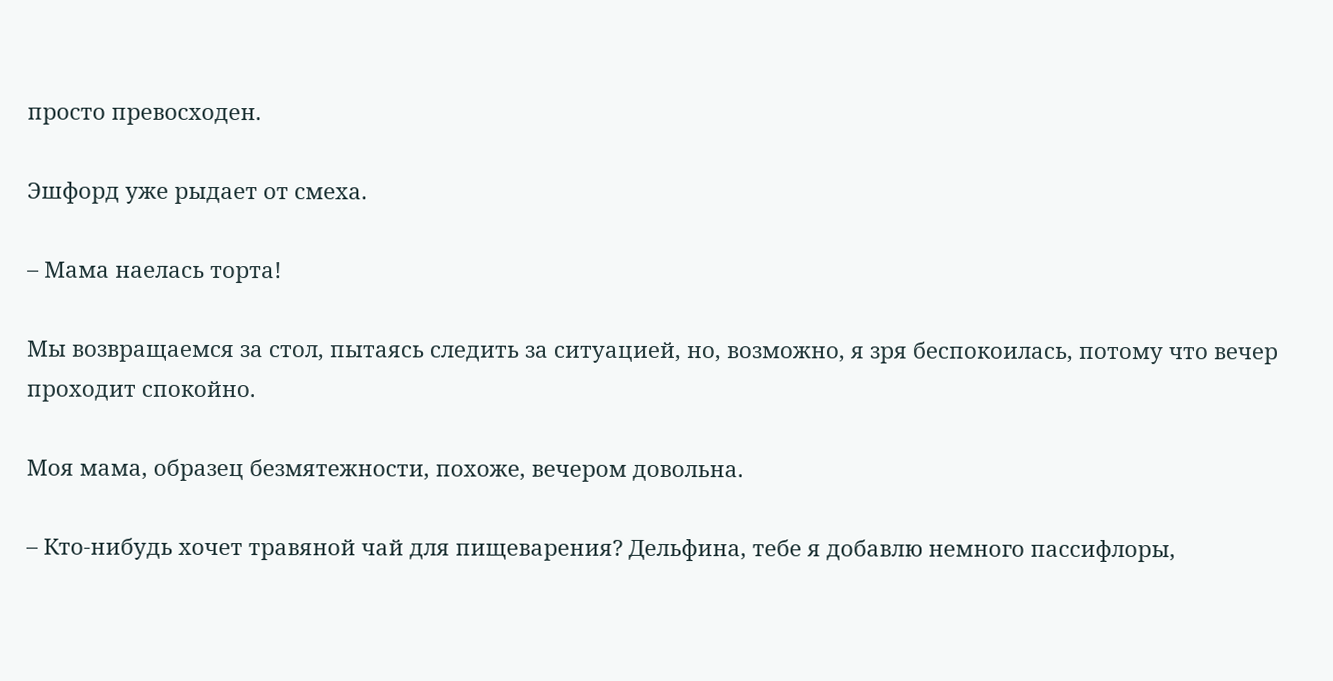просто превосходен.

Эшфорд уже рыдает от смеха.

– Мама наелась торта!

Мы возвращаемся за стол, пытаясь следить за ситуацией, но, возможно, я зря беспокоилась, потому что вечер проходит спокойно.

Моя мама, образец безмятежности, похоже, вечером довольна.

– Кто-нибудь хочет травяной чай для пищеварения? Дельфина, тебе я добавлю немного пассифлоры,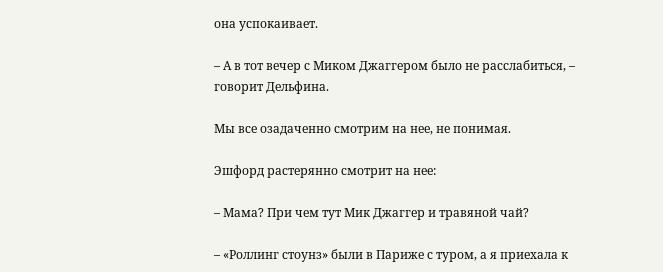она успокаивает.

– А в тот вечер с Миком Джаггером было не расслабиться, – говорит Дельфина.

Мы все озадаченно смотрим на нее, не понимая.

Эшфорд растерянно смотрит на нее:

– Мама? При чем тут Мик Джаггер и травяной чай?

– «Роллинг стоунз» были в Париже с туром, а я приехала к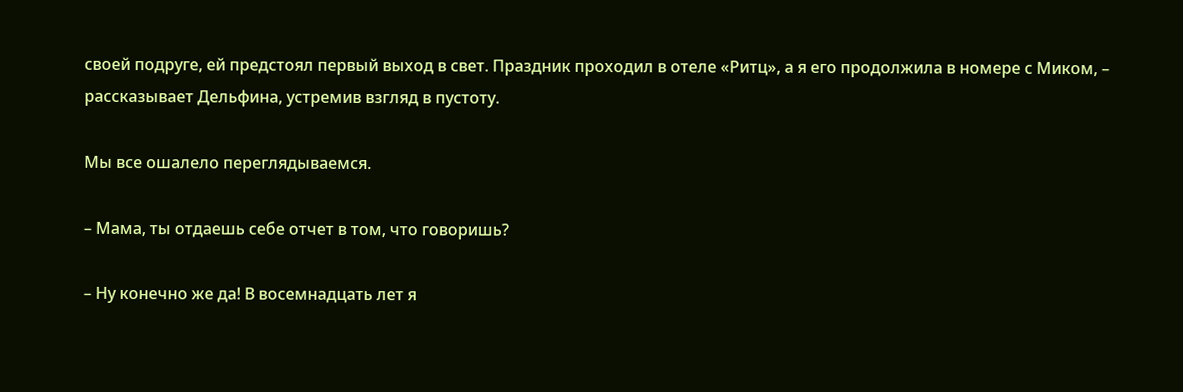своей подруге, ей предстоял первый выход в свет. Праздник проходил в отеле «Ритц», а я его продолжила в номере с Миком, – рассказывает Дельфина, устремив взгляд в пустоту.

Мы все ошалело переглядываемся.

– Мама, ты отдаешь себе отчет в том, что говоришь?

– Ну конечно же да! В восемнадцать лет я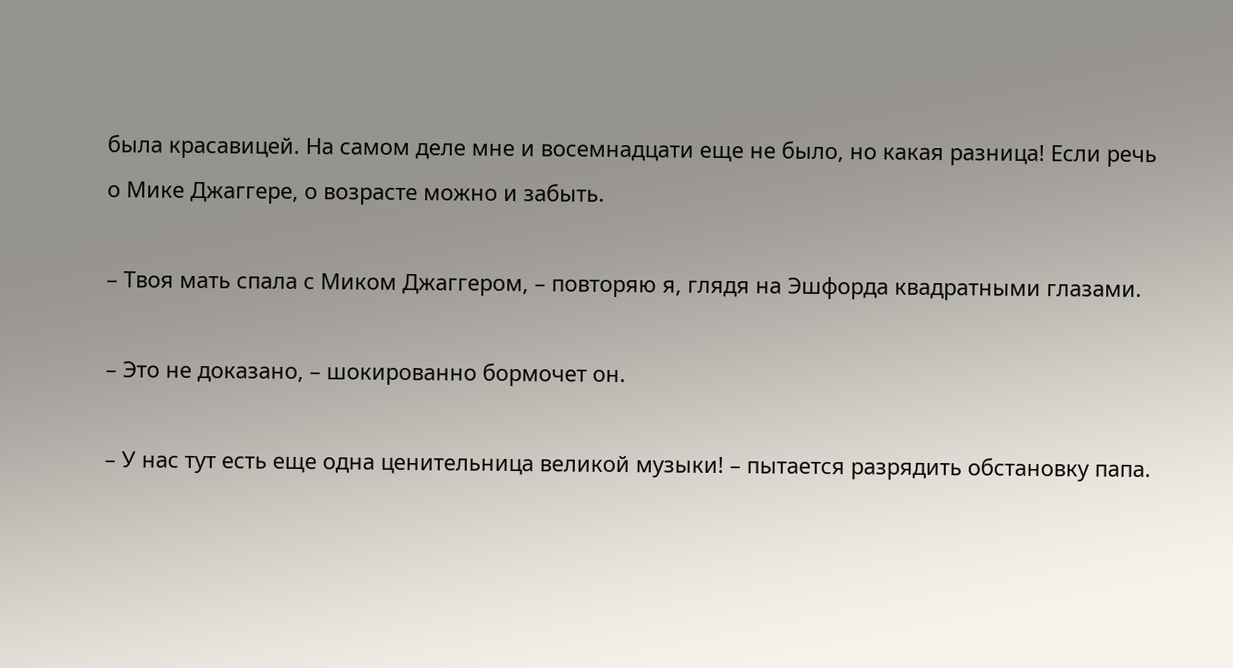была красавицей. На самом деле мне и восемнадцати еще не было, но какая разница! Если речь о Мике Джаггере, о возрасте можно и забыть.

– Твоя мать спала с Миком Джаггером, – повторяю я, глядя на Эшфорда квадратными глазами.

– Это не доказано, – шокированно бормочет он.

– У нас тут есть еще одна ценительница великой музыки! – пытается разрядить обстановку папа.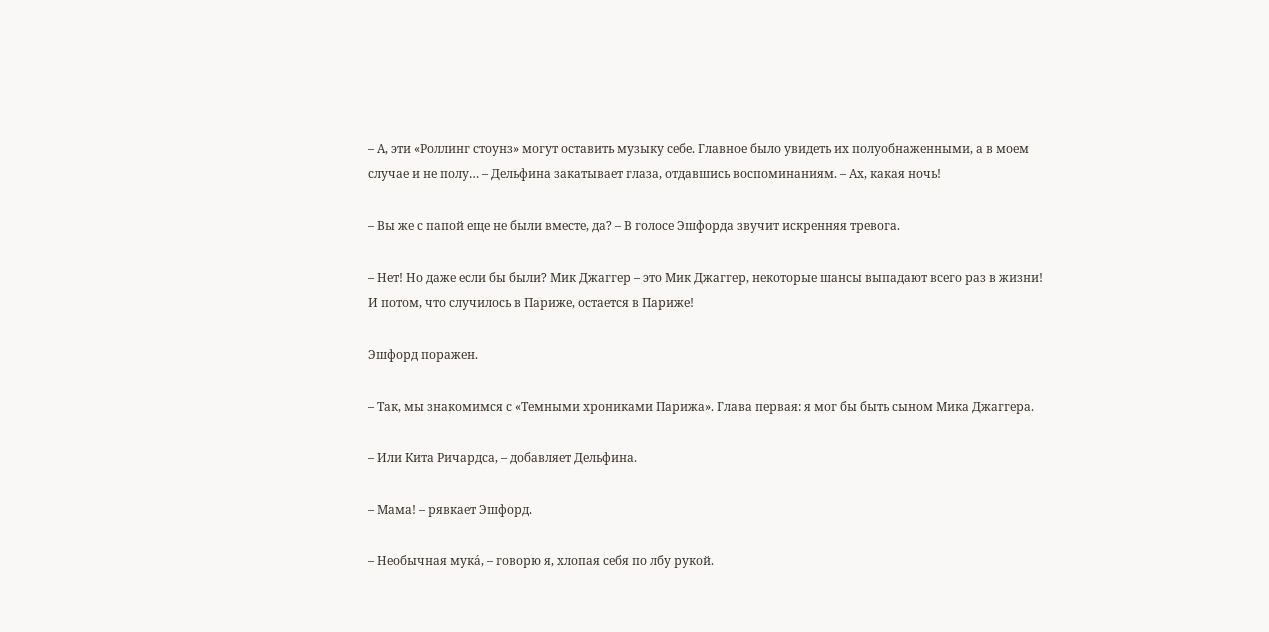– А, эти «Роллинг стоунз» могут оставить музыку себе. Главное было увидеть их полуобнаженными, а в моем случае и не полу… – Дельфина закатывает глаза, отдавшись воспоминаниям. – Ах, какая ночь!

– Вы же с папой еще не были вместе, да? – В голосе Эшфорда звучит искренняя тревога.

– Нет! Но даже если бы были? Мик Джаггер – это Мик Джаггер, некоторые шансы выпадают всего раз в жизни! И потом, что случилось в Париже, остается в Париже!

Эшфорд поражен.

– Так, мы знакомимся с «Темными хрониками Парижа». Глава первая: я мог бы быть сыном Мика Джаггера.

– Или Кита Ричардса, – добавляет Дельфина.

– Мама! – рявкает Эшфорд.

– Необычная мука́, – говорю я, хлопая себя по лбу рукой.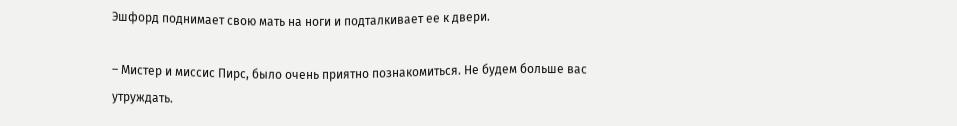Эшфорд поднимает свою мать на ноги и подталкивает ее к двери.

– Мистер и миссис Пирс, было очень приятно познакомиться. Не будем больше вас утруждать.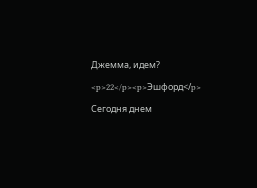Джемма, идем?

<p>22</p><p>Эшфорд</p>

Сегодня днем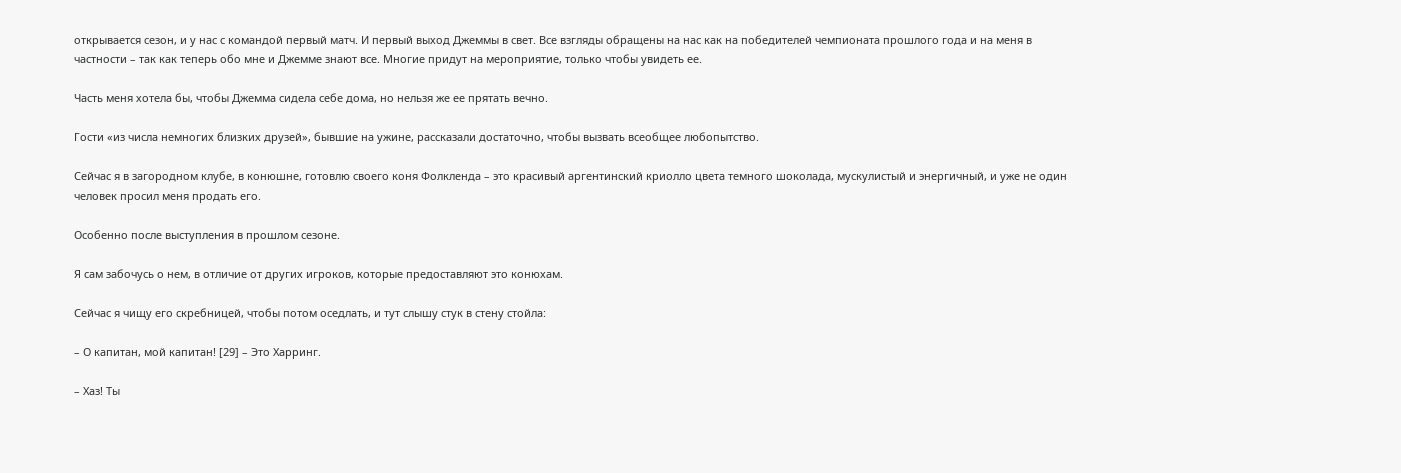открывается сезон, и у нас с командой первый матч. И первый выход Джеммы в свет. Все взгляды обращены на нас как на победителей чемпионата прошлого года и на меня в частности – так как теперь обо мне и Джемме знают все. Многие придут на мероприятие, только чтобы увидеть ее.

Часть меня хотела бы, чтобы Джемма сидела себе дома, но нельзя же ее прятать вечно.

Гости «из числа немногих близких друзей», бывшие на ужине, рассказали достаточно, чтобы вызвать всеобщее любопытство.

Сейчас я в загородном клубе, в конюшне, готовлю своего коня Фолкленда – это красивый аргентинский криолло цвета темного шоколада, мускулистый и энергичный, и уже не один человек просил меня продать его.

Особенно после выступления в прошлом сезоне.

Я сам забочусь о нем, в отличие от других игроков, которые предоставляют это конюхам.

Сейчас я чищу его скребницей, чтобы потом оседлать, и тут слышу стук в стену стойла:

– О капитан, мой капитан! [29] – Это Харринг.

– Хаз! Ты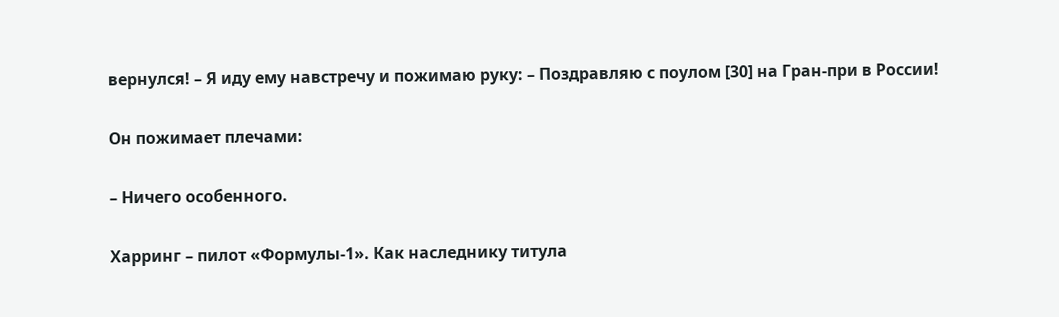вернулся! – Я иду ему навстречу и пожимаю руку: – Поздравляю с поулом [30] на Гран-при в России!

Он пожимает плечами:

– Ничего особенного.

Харринг – пилот «Формулы‐1». Как наследнику титула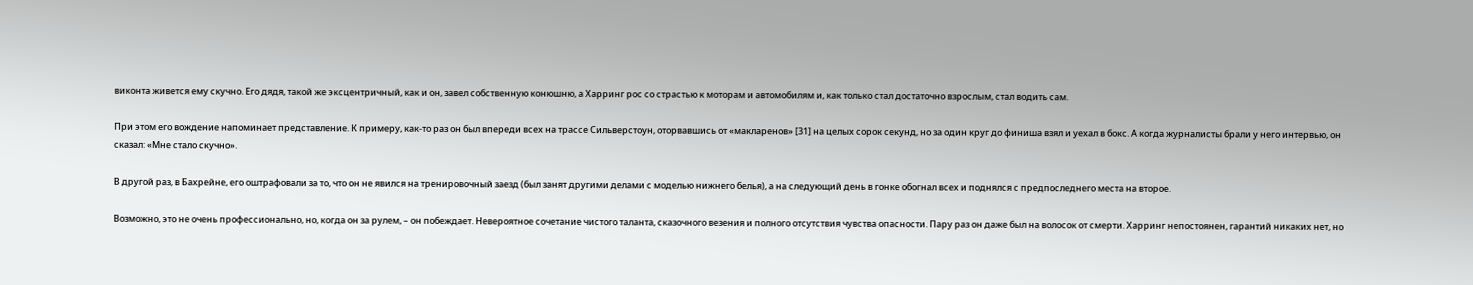виконта живется ему скучно. Его дядя, такой же эксцентричный, как и он, завел собственную конюшню, а Харринг рос со страстью к моторам и автомобилям и, как только стал достаточно взрослым, стал водить сам.

При этом его вождение напоминает представление. К примеру, как-то раз он был впереди всех на трассе Сильверстоун, оторвавшись от «макларенов» [31] на целых сорок секунд, но за один круг до финиша взял и уехал в бокс. А когда журналисты брали у него интервью, он сказал: «Мне стало скучно».

В другой раз, в Бахрейне, его оштрафовали за то, что он не явился на тренировочный заезд (был занят другими делами с моделью нижнего белья), а на следующий день в гонке обогнал всех и поднялся с предпоследнего места на второе.

Возможно, это не очень профессионально, но, когда он за рулем, – он побеждает. Невероятное сочетание чистого таланта, сказочного везения и полного отсутствия чувства опасности. Пару раз он даже был на волосок от смерти. Харринг непостоянен, гарантий никаких нет, но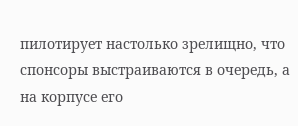пилотирует настолько зрелищно, что спонсоры выстраиваются в очередь, а на корпусе его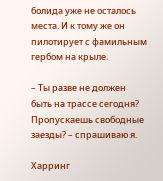болида уже не осталось места. И к тому же он пилотирует с фамильным гербом на крыле.

– Ты разве не должен быть на трассе сегодня? Пропускаешь свободные заезды? – спрашиваю я.

Харринг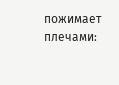пожимает плечами: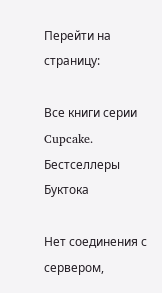Перейти на страницу:

Все книги серии Cupcake. Бестселлеры Буктока

Нет соединения с сервером,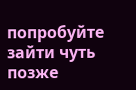попробуйте зайти чуть позже